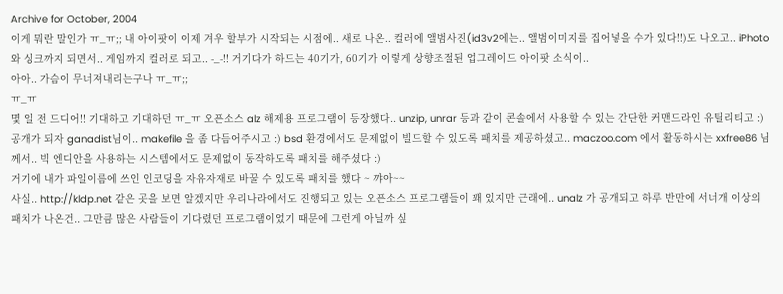Archive for October, 2004
이게 뭐란 말인가 ㅠ_ㅠ;; 내 아이팟이 이제 겨우 할부가 시작되는 시점에.. 새로 나온.. 컬러에 앨범사진(id3v2에는.. 앨범이미지를 집어넣을 수가 있다!!)도 나오고.. iPhoto와 싱크까지 되면서.. 게임까지 컬러로 되고.. -_-!! 거기다가 하드는 40기가, 60기가 이렇게 상향조절된 업그레이드 아이팟 소식이..
아아.. 가슴이 무너져내리는구나 ㅠ_ㅠ;;
ㅠ_ㅠ
몇 일 전 드디어!! 기대하고 기대하던 ㅠ_ㅠ 오픈소스 alz 해제용 프로그램이 등장했다.. unzip, unrar 등과 같이 콘솔에서 사용할 수 있는 간단한 커맨드라인 유틸리티고 :) 공개가 되자 ganadist님이.. makefile 을 좀 다듬어주시고 :) bsd 환경에서도 문제없이 빌드할 수 있도록 패치를 제공하셨고.. maczoo.com 에서 활동하시는 xxfree86 님께서.. 빅 엔디안을 사용하는 시스템에서도 문제없이 동작하도록 패치를 해주셨다 :)
거기에 내가 파일이름에 쓰인 인코딩을 자유자재로 바꿀 수 있도록 패치를 했다 ~ 꺄아~~
사실.. http://kldp.net 같은 곳을 보면 알겠지만 우리나라에서도 진행되고 있는 오픈소스 프로그램들이 꽤 있지만 근래에.. unalz 가 공개되고 하루 반만에 서너개 이상의 패치가 나온건.. 그만큼 많은 사람들이 기다렸던 프로그램이었기 때문에 그런게 아닐까 싶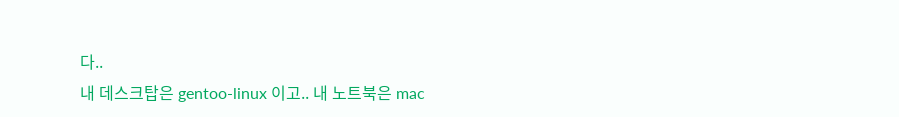다..
내 데스크탑은 gentoo-linux 이고.. 내 노트북은 mac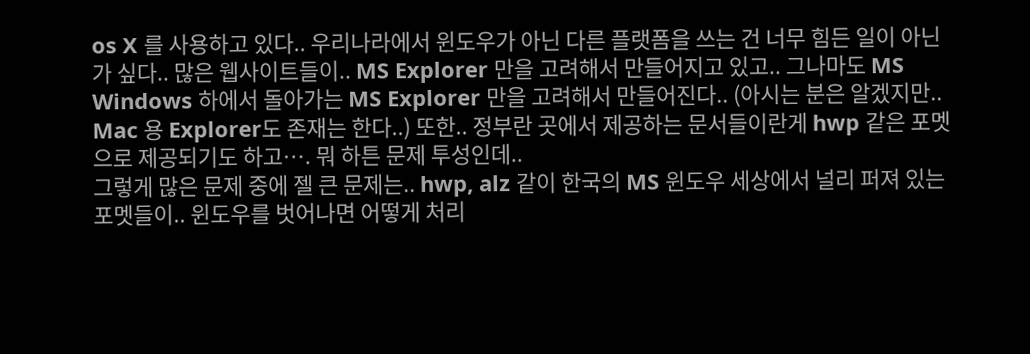os X 를 사용하고 있다.. 우리나라에서 윈도우가 아닌 다른 플랫폼을 쓰는 건 너무 힘든 일이 아닌가 싶다.. 많은 웹사이트들이.. MS Explorer 만을 고려해서 만들어지고 있고.. 그나마도 MS Windows 하에서 돌아가는 MS Explorer 만을 고려해서 만들어진다.. (아시는 분은 알겠지만.. Mac 용 Explorer도 존재는 한다..) 또한.. 정부란 곳에서 제공하는 문서들이란게 hwp 같은 포멧으로 제공되기도 하고…. 뭐 하튼 문제 투성인데..
그렇게 많은 문제 중에 젤 큰 문제는.. hwp, alz 같이 한국의 MS 윈도우 세상에서 널리 퍼져 있는 포멧들이.. 윈도우를 벗어나면 어떻게 처리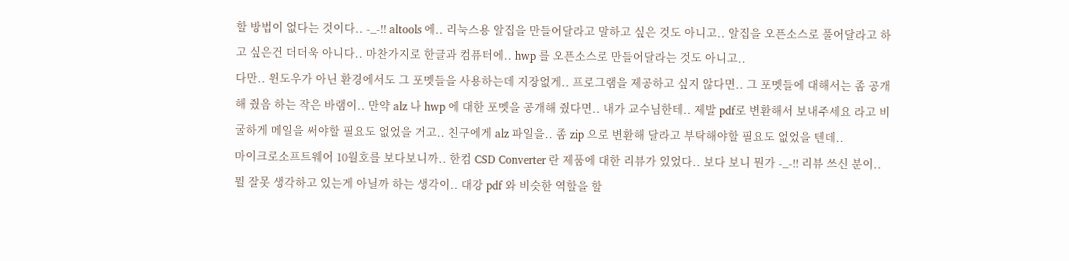할 방법이 없다는 것이다.. -_-!! altools 에.. 리눅스용 알집을 만들어달라고 말하고 싶은 것도 아니고.. 알집을 오픈소스로 풀어달라고 하고 싶은건 더더욱 아니다.. 마찬가지로 한글과 컴퓨터에.. hwp 를 오픈소스로 만들어달라는 것도 아니고..
다만.. 윈도우가 아닌 환경에서도 그 포멧들을 사용하는데 지장없게.. 프로그램을 제공하고 싶지 않다면.. 그 포멧들에 대해서는 좀 공개해 줬음 하는 작은 바램이.. 만약 alz 나 hwp 에 대한 포멧을 공개해 줬다면.. 내가 교수님한테.. 제발 pdf로 변환해서 보내주세요 라고 비굴하게 메일을 써야할 필요도 없었을 거고.. 친구에게 alz 파일을.. 좀 zip 으로 변환해 달라고 부탁해야할 필요도 없었을 텐데..
마이크로소프트웨어 10월호를 보다보니까.. 한컴 CSD Converter 란 제품에 대한 리뷰가 있었다.. 보다 보니 뭔가 -_-!! 리뷰 쓰신 분이.. 뭘 잘못 생각하고 있는게 아닐까 하는 생각이.. 대강 pdf 와 비슷한 역할을 할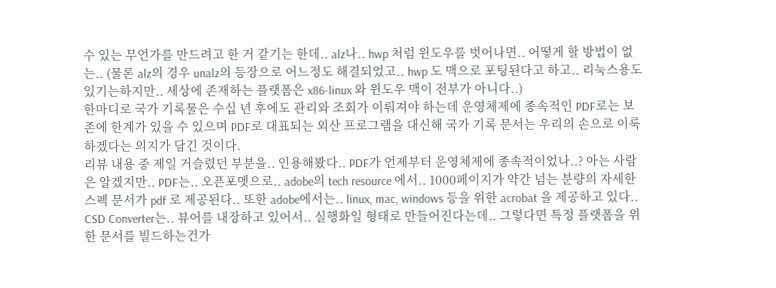수 있는 무언가를 만드려고 한 거 같기는 한데.. alz나.. hwp 처럼 윈도우를 벗어나면.. 어떻게 할 방법이 없는.. (물론 alz의 경우 unalz의 등장으로 어느정도 해결되었고.. hwp 도 맥으로 포팅된다고 하고.. 리눅스용도 있기는하지만.. 세상에 존재하는 플랫폼은 x86-linux 와 윈도우 맥이 전부가 아니다..)
한마디로 국가 기록물은 수십 년 후에도 관리와 조회가 이뤄져야 하는데 운영체제에 종속적인 PDF로는 보존에 한계가 있을 수 있으며 PDF로 대표되는 외산 프로그램을 대신해 국가 기록 문서는 우리의 손으로 이룩하겠다는 의지가 담긴 것이다.
리뷰 내용 중 제일 거슬렸던 부분을.. 인용해봤다.. PDF가 언제부터 운영체제에 종속적이었나..? 아는 사람은 알겠지만.. PDF는.. 오픈포멧으로.. adobe의 tech resource 에서.. 1000페이지가 약간 넘는 분량의 자세한 스펙 문서가 pdf 로 제공된다.. 또한 adobe에서는.. linux, mac, windows 등을 위한 acrobat 을 제공하고 있다..
CSD Converter는.. 뷰어를 내장하고 있어서.. 실행화일 형태로 만들어진다는데.. 그렇다면 특정 플랫폼을 위한 문서를 빌드하는건가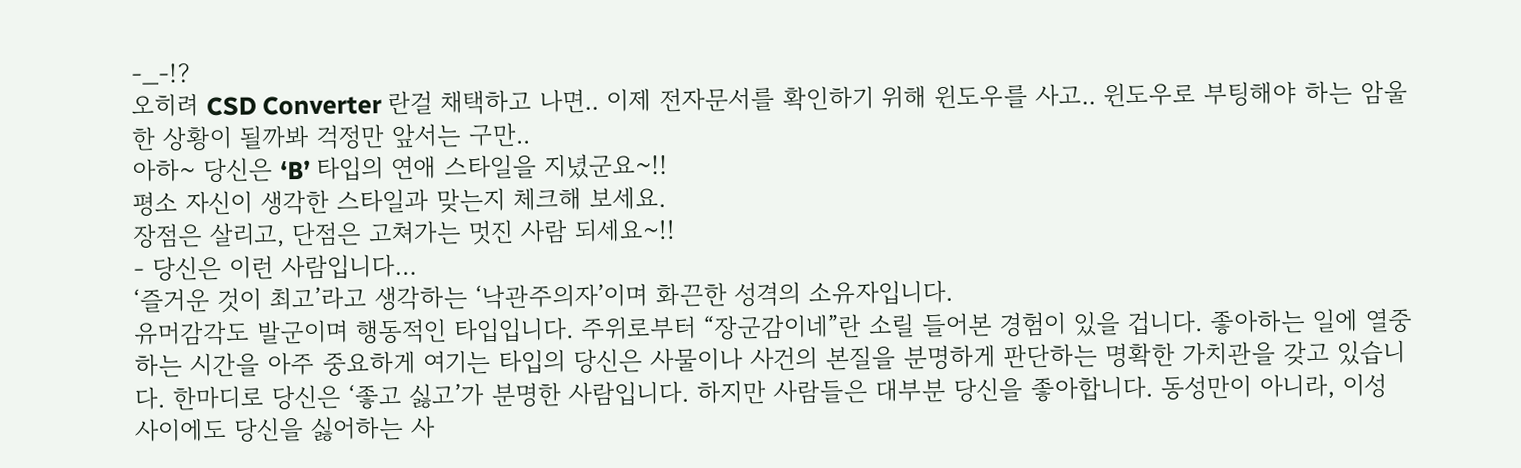-_-!?
오히려 CSD Converter 란걸 채택하고 나면.. 이제 전자문서를 확인하기 위해 윈도우를 사고.. 윈도우로 부팅해야 하는 암울한 상황이 될까봐 걱정만 앞서는 구만..
아하~ 당신은 ‘B’ 타입의 연애 스타일을 지녔군요~!!
평소 자신이 생각한 스타일과 맞는지 체크해 보세요.
장점은 살리고, 단점은 고쳐가는 멋진 사람 되세요~!!
- 당신은 이런 사람입니다…
‘즐거운 것이 최고’라고 생각하는 ‘낙관주의자’이며 화끈한 성격의 소유자입니다.
유머감각도 발군이며 행동적인 타입입니다. 주위로부터 “장군감이네”란 소릴 들어본 경험이 있을 겁니다. 좋아하는 일에 열중하는 시간을 아주 중요하게 여기는 타입의 당신은 사물이나 사건의 본질을 분명하게 판단하는 명확한 가치관을 갖고 있습니다. 한마디로 당신은 ‘좋고 싫고’가 분명한 사람입니다. 하지만 사람들은 대부분 당신을 좋아합니다. 동성만이 아니라, 이성 사이에도 당신을 싫어하는 사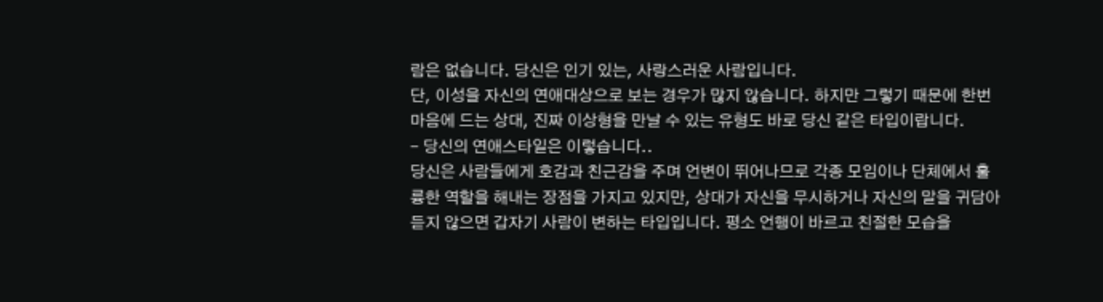람은 없습니다. 당신은 인기 있는, 사랑스러운 사람입니다.
단, 이성을 자신의 연애대상으로 보는 경우가 많지 않습니다. 하지만 그렇기 때문에 한번 마음에 드는 상대, 진짜 이상형을 만날 수 있는 유형도 바로 당신 같은 타입이랍니다.
- 당신의 연애스타일은 이렇습니다..
당신은 사람들에게 호감과 친근감을 주며 언변이 뛰어나므로 각종 모임이나 단체에서 훌륭한 역할을 해내는 장점을 가지고 있지만, 상대가 자신을 무시하거나 자신의 말을 귀담아 듣지 않으면 갑자기 사람이 변하는 타입입니다. 평소 언행이 바르고 친절한 모습을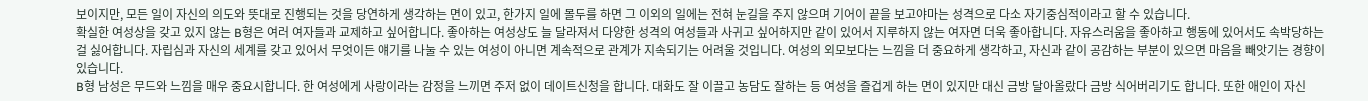보이지만, 모든 일이 자신의 의도와 뜻대로 진행되는 것을 당연하게 생각하는 면이 있고, 한가지 일에 몰두를 하면 그 이외의 일에는 전혀 눈길을 주지 않으며 기어이 끝을 보고야마는 성격으로 다소 자기중심적이라고 할 수 있습니다.
확실한 여성상을 갖고 있지 않는 B형은 여러 여자들과 교제하고 싶어합니다. 좋아하는 여성상도 늘 달라져서 다양한 성격의 여성들과 사귀고 싶어하지만 같이 있어서 지루하지 않는 여자면 더욱 좋아합니다. 자유스러움을 좋아하고 행동에 있어서도 속박당하는 걸 싫어합니다. 자립심과 자신의 세계를 갖고 있어서 무엇이든 얘기를 나눌 수 있는 여성이 아니면 계속적으로 관계가 지속되기는 어려울 것입니다. 여성의 외모보다는 느낌을 더 중요하게 생각하고, 자신과 같이 공감하는 부분이 있으면 마음을 빼앗기는 경향이 있습니다.
B형 남성은 무드와 느낌을 매우 중요시합니다. 한 여성에게 사랑이라는 감정을 느끼면 주저 없이 데이트신청을 합니다. 대화도 잘 이끌고 농담도 잘하는 등 여성을 즐겁게 하는 면이 있지만 대신 금방 달아올랐다 금방 식어버리기도 합니다. 또한 애인이 자신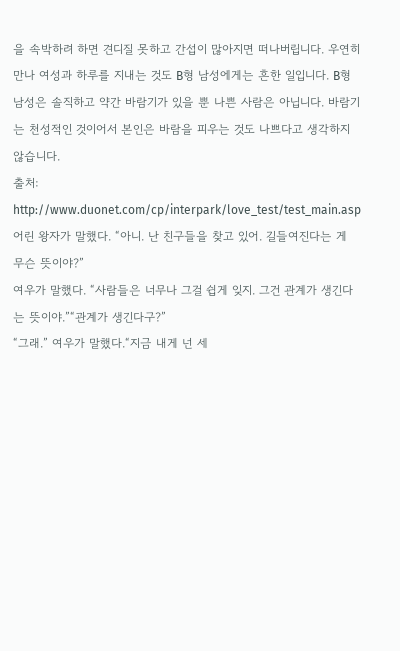을 속박하려 하면 견디질 못하고 간섭이 많아지면 떠나버립니다. 우연히 만나 여성과 하루를 지내는 것도 B형 남성에게는 흔한 일입니다. B형 남성은 솔직하고 약간 바람기가 있을 뿐 나쁜 사람은 아닙니다. 바람기는 천성적인 것이어서 본인은 바람을 피우는 것도 나쁘다고 생각하지 않습니다.
출처: http://www.duonet.com/cp/interpark/love_test/test_main.asp
어린 왕자가 말했다. “아니. 난 친구들을 찾고 있어. 길들여진다는 게 무슨 뜻이야?”
여우가 말했다. “사람들은 너무나 그걸 쉽게 잊지. 그건 관계가 생긴다는 뜻이야.”“관계가 생긴다구?”
“그래.” 여우가 말했다.“지금 내게 넌 세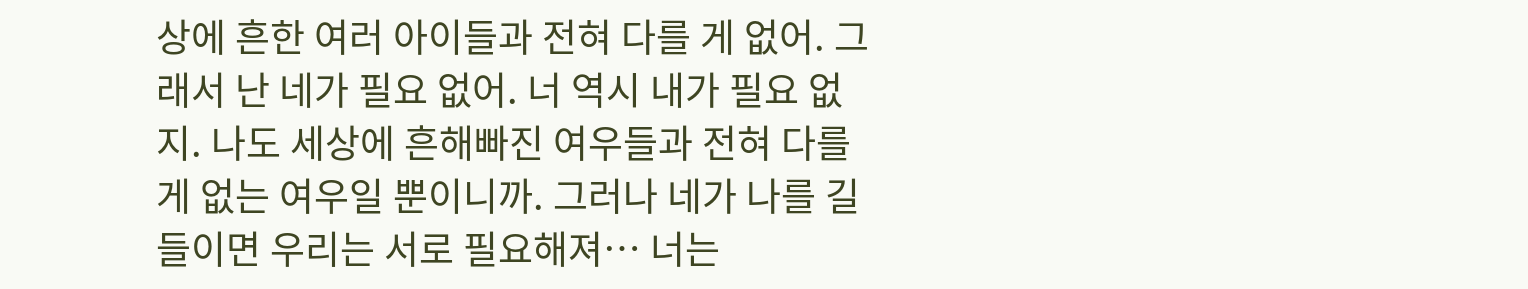상에 흔한 여러 아이들과 전혀 다를 게 없어. 그래서 난 네가 필요 없어. 너 역시 내가 필요 없지. 나도 세상에 흔해빠진 여우들과 전혀 다를 게 없는 여우일 뿐이니까. 그러나 네가 나를 길들이면 우리는 서로 필요해져… 너는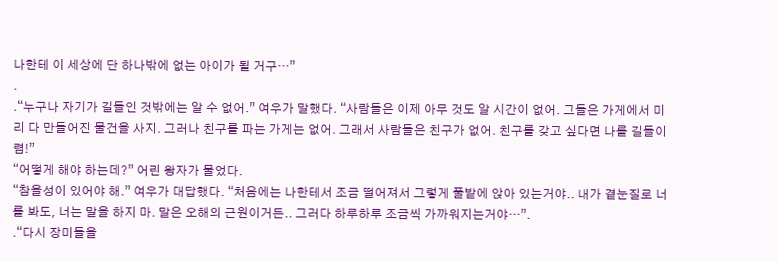나한테 이 세상에 단 하나밖에 없는 아이가 될 거구…”
.
.“누구나 자기가 길들인 것밖에는 알 수 없어.” 여우가 말했다. “사람들은 이제 아무 것도 알 시간이 없어. 그들은 가게에서 미리 다 만들어진 물건을 사지. 그러나 친구를 파는 가게는 없어. 그래서 사람들은 친구가 없어. 친구를 갖고 싶다면 나를 길들이렴!”
“어떻게 해야 하는데?” 어린 왕자가 물었다.
“참을성이 있어야 해.” 여우가 대답했다. “처음에는 나한테서 조금 떨어져서 그렇게 풀밭에 앉아 있는거야.. 내가 곁눈질로 너를 봐도, 너는 말을 하지 마. 말은 오해의 근원이거든.. 그러다 하루하루 조금씩 가까워지는거야…”.
.“다시 장미들을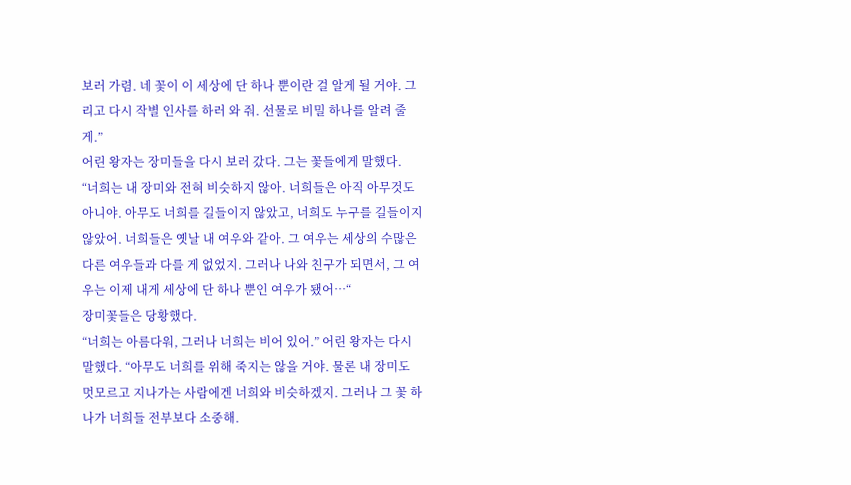보러 가렴. 네 꽃이 이 세상에 단 하나 뿐이란 걸 알게 될 거야. 그리고 다시 작별 인사를 하러 와 줘. 선물로 비밀 하나를 알려 줄게.”
어린 왕자는 장미들을 다시 보러 갔다. 그는 꽃들에게 말했다.
“너희는 내 장미와 전혀 비슷하지 않아. 너희들은 아직 아무것도 아니야. 아무도 너희를 길들이지 않았고, 너희도 누구를 길들이지 않았어. 너희들은 옛날 내 여우와 같아. 그 여우는 세상의 수많은 다른 여우들과 다를 게 없었지. 그러나 나와 친구가 되면서, 그 여우는 이제 내게 세상에 단 하나 뿐인 여우가 됐어…“
장미꽃들은 당황했다.
“너희는 아름다워, 그러나 너희는 비어 있어.” 어린 왕자는 다시 말했다. “아무도 너희를 위해 죽지는 않을 거야. 물론 내 장미도 멋모르고 지나가는 사람에겐 너희와 비슷하겠지. 그러나 그 꽃 하나가 너희들 전부보다 소중해.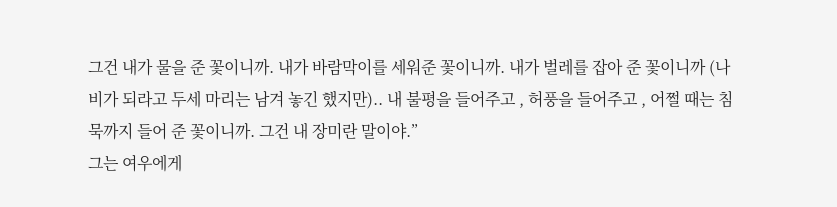그건 내가 물을 준 꽃이니까. 내가 바람막이를 세워준 꽃이니까. 내가 벌레를 잡아 준 꽃이니까 (나비가 되라고 두세 마리는 남겨 놓긴 했지만).. 내 불평을 들어주고 , 허풍을 들어주고 , 어쩔 때는 침묵까지 들어 준 꽃이니까. 그건 내 장미란 말이야.”
그는 여우에게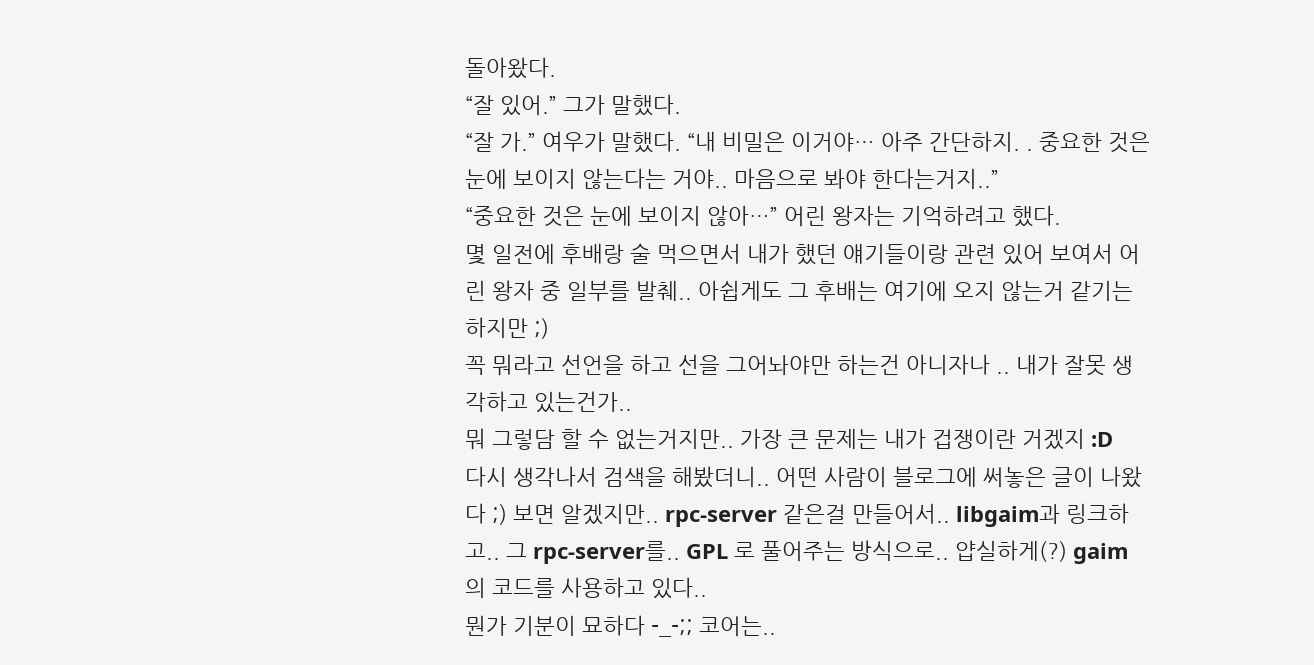돌아왔다.
“잘 있어.” 그가 말했다.
“잘 가.” 여우가 말했다. “내 비밀은 이거야… 아주 간단하지. . 중요한 것은 눈에 보이지 않는다는 거야.. 마음으로 봐야 한다는거지..”
“중요한 것은 눈에 보이지 않아…” 어린 왕자는 기억하려고 했다.
몇 일전에 후배랑 술 먹으면서 내가 했던 얘기들이랑 관련 있어 보여서 어린 왕자 중 일부를 발췌.. 아쉽게도 그 후배는 여기에 오지 않는거 같기는 하지만 ;)
꼭 뭐라고 선언을 하고 선을 그어놔야만 하는건 아니자나 .. 내가 잘못 생각하고 있는건가..
뭐 그렇담 할 수 없는거지만.. 가장 큰 문제는 내가 겁쟁이란 거겠지 :D
다시 생각나서 검색을 해봤더니.. 어떤 사람이 블로그에 써놓은 글이 나왔다 ;) 보면 알겠지만.. rpc-server 같은걸 만들어서.. libgaim과 링크하고.. 그 rpc-server를.. GPL 로 풀어주는 방식으로.. 얍실하게(?) gaim 의 코드를 사용하고 있다..
뭔가 기분이 묘하다 -_-;; 코어는..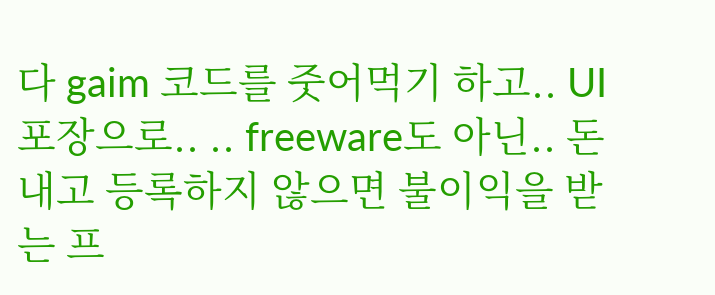다 gaim 코드를 줏어먹기 하고.. UI 포장으로.. .. freeware도 아닌.. 돈내고 등록하지 않으면 불이익을 받는 프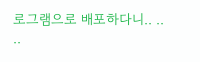로그램으로 배포하다니.. .. ..